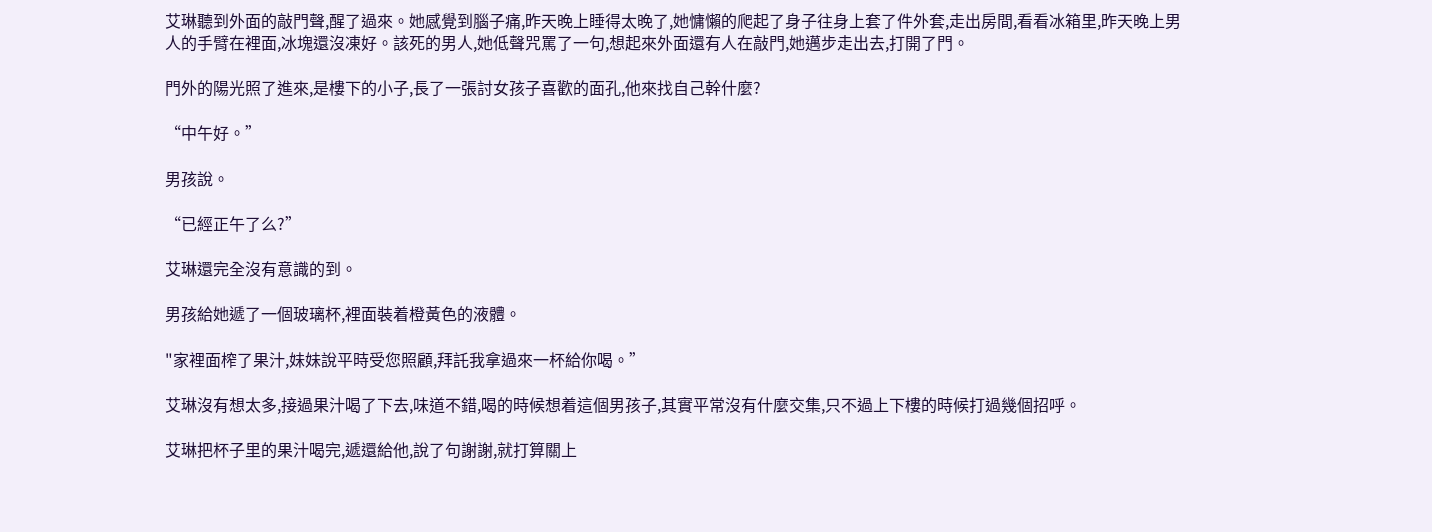艾琳聽到外面的敲門聲,醒了過來。她感覺到腦子痛,昨天晚上睡得太晚了,她慵懶的爬起了身子往身上套了件外套,走出房間,看看冰箱里,昨天晚上男人的手臂在裡面,冰塊還沒凍好。該死的男人,她低聲咒罵了一句,想起來外面還有人在敲門,她邁步走出去,打開了門。

門外的陽光照了進來,是樓下的小子,長了一張討女孩子喜歡的面孔,他來找自己幹什麼?

“中午好。”

男孩說。

“已經正午了么?”

艾琳還完全沒有意識的到。

男孩給她遞了一個玻璃杯,裡面裝着橙黃色的液體。

"家裡面榨了果汁,妹妹說平時受您照顧,拜託我拿過來一杯給你喝。”

艾琳沒有想太多,接過果汁喝了下去,味道不錯,喝的時候想着這個男孩子,其實平常沒有什麼交集,只不過上下樓的時候打過幾個招呼。

艾琳把杯子里的果汁喝完,遞還給他,說了句謝謝,就打算關上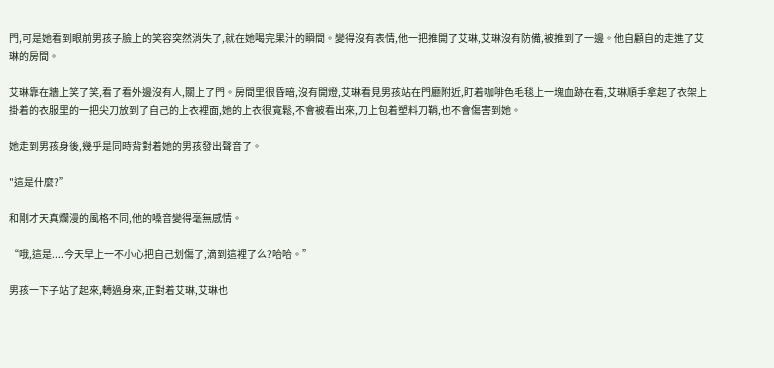門,可是她看到眼前男孩子臉上的笑容突然消失了,就在她喝完果汁的瞬間。變得沒有表情,他一把推開了艾琳,艾琳沒有防備,被推到了一邊。他自顧自的走進了艾琳的房間。

艾琳靠在牆上笑了笑,看了看外邊沒有人,關上了門。房間里很昏暗,沒有開燈,艾琳看見男孩站在門廳附近,盯着咖啡色毛毯上一塊血跡在看,艾琳順手拿起了衣架上掛着的衣服里的一把尖刀放到了自己的上衣裡面,她的上衣很寬鬆,不會被看出來,刀上包着塑料刀鞘,也不會傷害到她。

她走到男孩身後,幾乎是同時背對着她的男孩發出聲音了。

"這是什麼?”

和剛才天真爛漫的風格不同,他的嗓音變得毫無感情。

“哦,這是....今天早上一不小心把自己划傷了,滴到這裡了么?哈哈。”

男孩一下子站了起來,轉過身來,正對着艾琳,艾琳也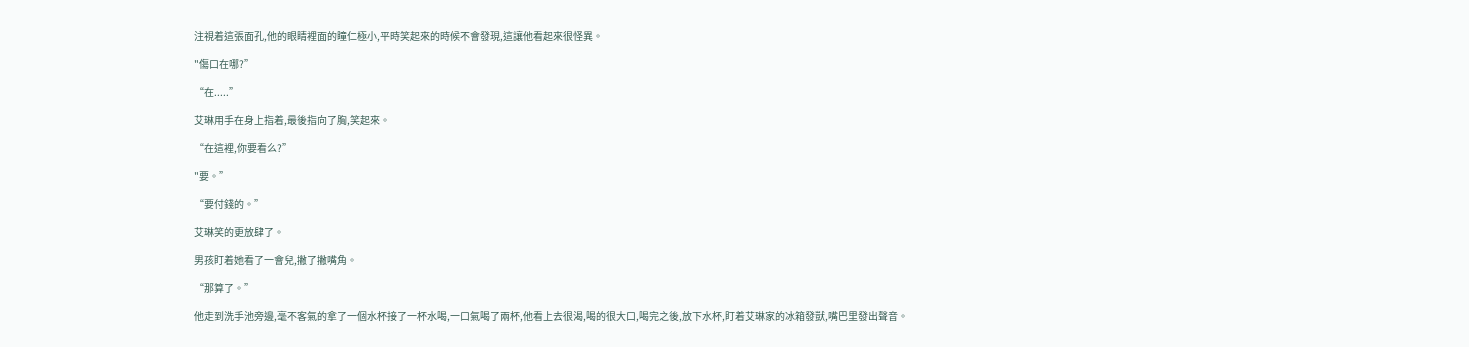注視着這張面孔,他的眼睛裡面的瞳仁極小,平時笑起來的時候不會發現,這讓他看起來很怪異。

"傷口在哪?”

“在.....”

艾琳用手在身上指着,最後指向了胸,笑起來。

“在這裡,你要看么?”

"要。”

“要付錢的。”

艾琳笑的更放肆了。

男孩盯着她看了一會兒,撇了撇嘴角。

“那算了。”

他走到洗手池旁邊,毫不客氣的拿了一個水杯接了一杯水喝,一口氣喝了兩杯,他看上去很渴,喝的很大口,喝完之後,放下水杯,盯着艾琳家的冰箱發獃,嘴巴里發出聲音。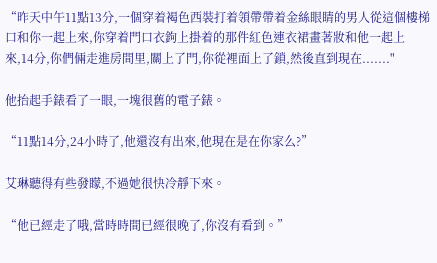“昨天中午11點13分,一個穿着褐色西裝打着領帶帶着金絲眼睛的男人從這個樓梯口和你一起上來,你穿着門口衣鉤上掛着的那件紅色連衣裙畫著妝和他一起上來,14分,你們倆走進房間里,關上了門,你從裡面上了鎖,然後直到現在......."

他抬起手錶看了一眼,一塊很舊的電子錶。

“11點14分,24小時了,他還沒有出來,他現在是在你家么?”

艾琳聽得有些發矇,不過她很快冷靜下來。

“他已經走了哦,當時時間已經很晚了,你沒有看到。”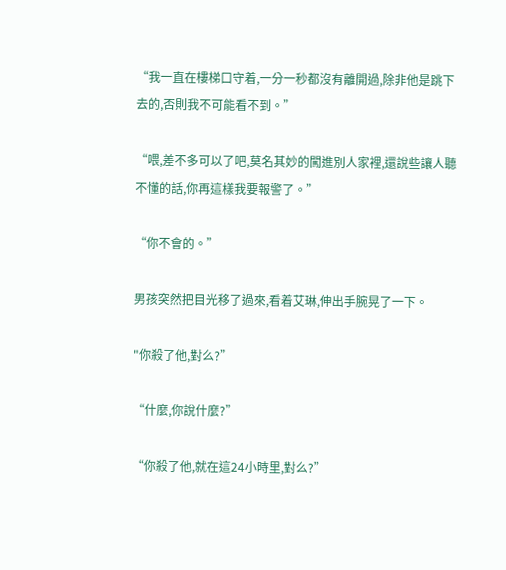“我一直在樓梯口守着,一分一秒都沒有離開過,除非他是跳下去的,否則我不可能看不到。”

“喂,差不多可以了吧,莫名其妙的闖進別人家裡,還說些讓人聽不懂的話,你再這樣我要報警了。”

“你不會的。”

男孩突然把目光移了過來,看着艾琳,伸出手腕晃了一下。

"你殺了他,對么?”

“什麼,你說什麼?”

“你殺了他,就在這24小時里,對么?”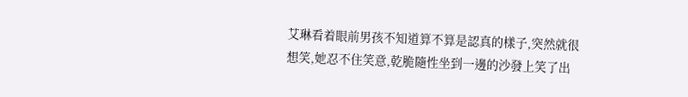艾琳看着眼前男孩不知道算不算是認真的樣子,突然就很想笑,她忍不住笑意,乾脆隨性坐到一邊的沙發上笑了出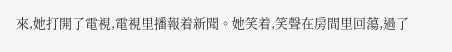來,她打開了電視,電視里播報着新聞。她笑着,笑聲在房間里回蕩,過了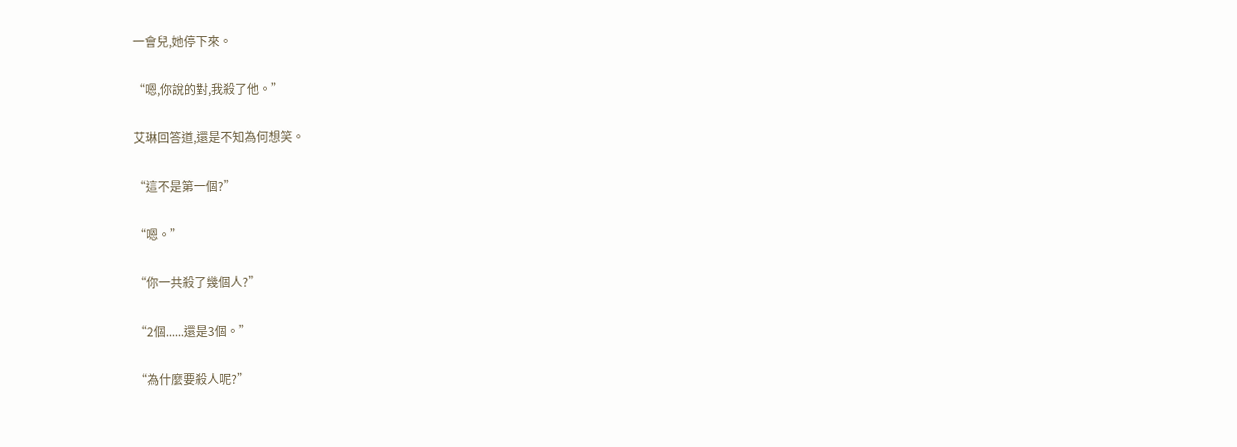一會兒,她停下來。

“嗯,你說的對,我殺了他。”

艾琳回答道,還是不知為何想笑。

“這不是第一個?”

“嗯。”

“你一共殺了幾個人?”

“2個......還是3個。”

“為什麼要殺人呢?”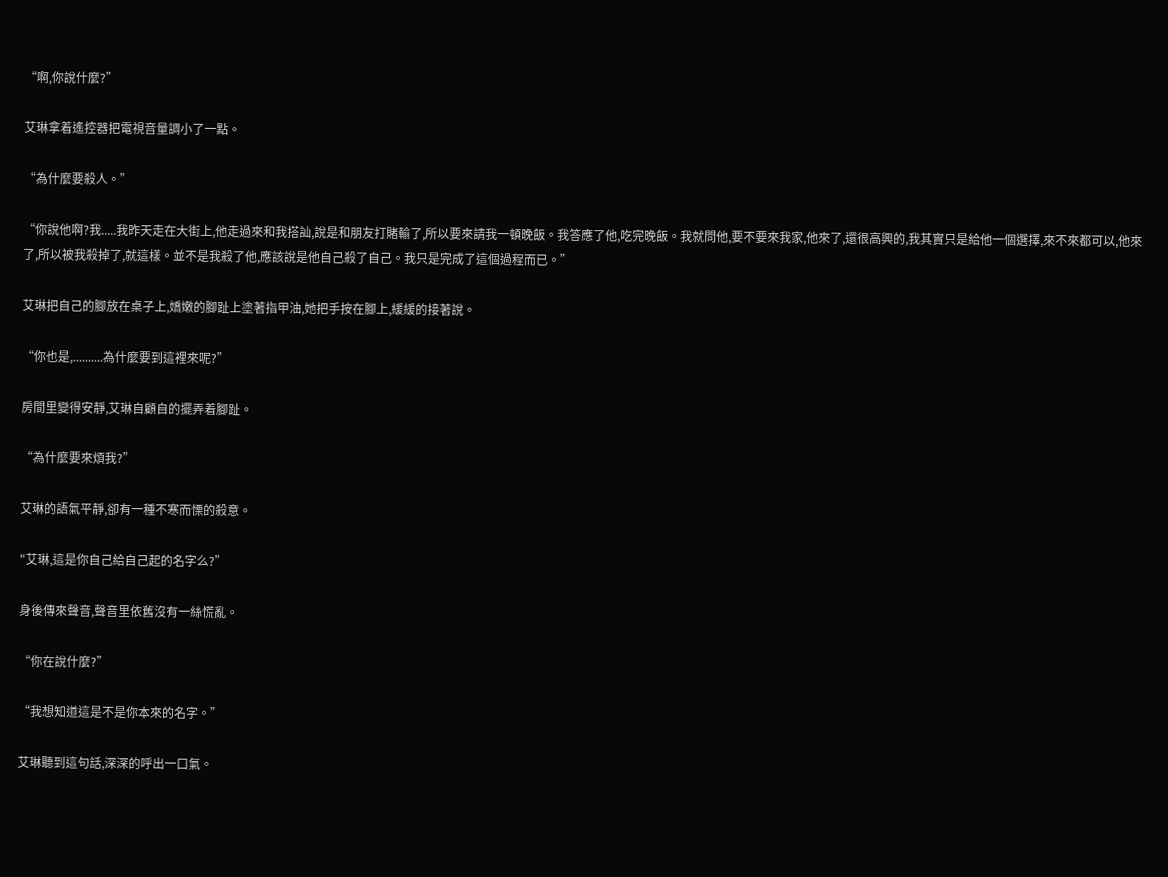“啊,你說什麼?”

艾琳拿着遙控器把電視音量調小了一點。

“為什麼要殺人。”

“你說他啊?我.....我昨天走在大街上,他走過來和我搭訕,說是和朋友打賭輸了,所以要來請我一頓晚飯。我答應了他,吃完晚飯。我就問他,要不要來我家,他來了,還很高興的,我其實只是給他一個選擇,來不來都可以,他來了,所以被我殺掉了,就這樣。並不是我殺了他,應該說是他自己殺了自己。我只是完成了這個過程而已。”

艾琳把自己的腳放在桌子上,嬌嫩的腳趾上塗著指甲油,她把手按在腳上,緩緩的接著說。

“你也是,..........為什麼要到這裡來呢?”

房間里變得安靜,艾琳自顧自的擺弄着腳趾。

“為什麼要來煩我?”

艾琳的語氣平靜,卻有一種不寒而慄的殺意。

"艾琳,這是你自己給自己起的名字么?”

身後傳來聲音,聲音里依舊沒有一絲慌亂。

“你在說什麼?”

“我想知道這是不是你本來的名字。”

艾琳聽到這句話,深深的呼出一口氣。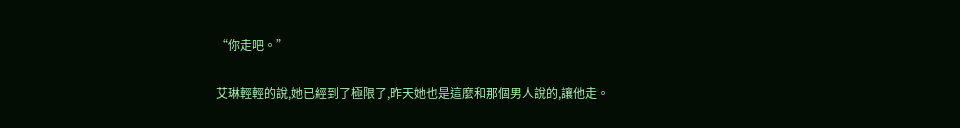“你走吧。”

艾琳輕輕的說,她已經到了極限了,昨天她也是這麼和那個男人說的,讓他走。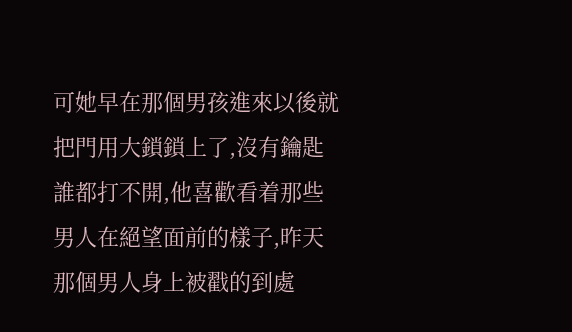可她早在那個男孩進來以後就把門用大鎖鎖上了,沒有鑰匙誰都打不開,他喜歡看着那些男人在絕望面前的樣子,昨天那個男人身上被戳的到處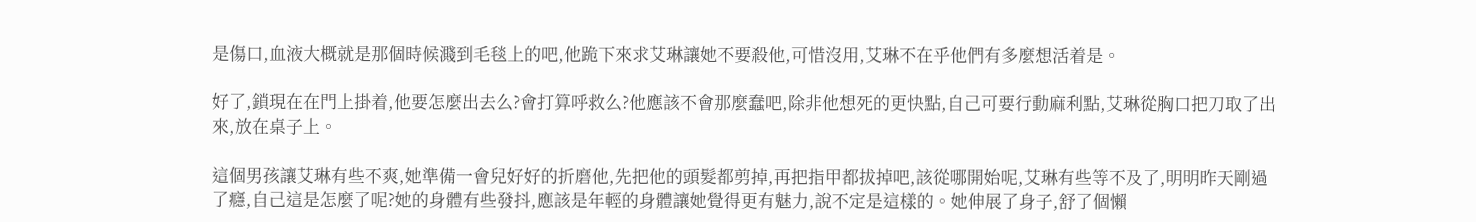是傷口,血液大概就是那個時候濺到毛毯上的吧,他跪下來求艾琳讓她不要殺他,可惜沒用,艾琳不在乎他們有多麼想活着是。

好了,鎖現在在門上掛着,他要怎麼出去么?會打算呼救么?他應該不會那麼蠢吧,除非他想死的更快點,自己可要行動麻利點,艾琳從胸口把刀取了出來,放在桌子上。

這個男孩讓艾琳有些不爽,她準備一會兒好好的折磨他,先把他的頭髮都剪掉,再把指甲都拔掉吧,該從哪開始呢,艾琳有些等不及了,明明昨天剛過了癮,自己這是怎麼了呢?她的身體有些發抖,應該是年輕的身體讓她覺得更有魅力,說不定是這樣的。她伸展了身子,舒了個懶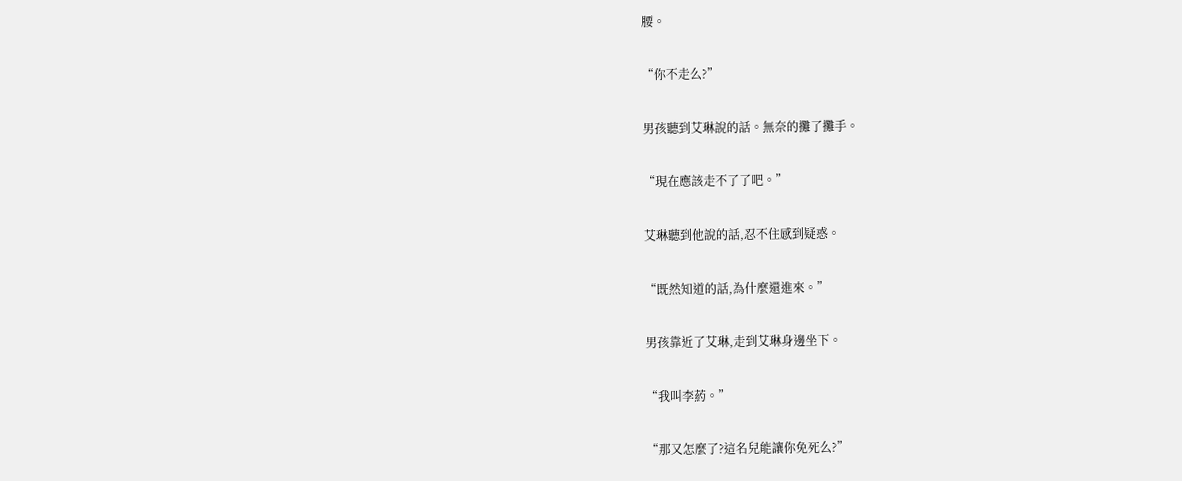腰。

“你不走么?”

男孩聽到艾琳說的話。無奈的攤了攤手。

“現在應該走不了了吧。”

艾琳聽到他說的話,忍不住感到疑惑。

“既然知道的話,為什麼還進來。”

男孩靠近了艾琳,走到艾琳身邊坐下。

“我叫李葯。”

“那又怎麼了?這名兒能讓你免死么?”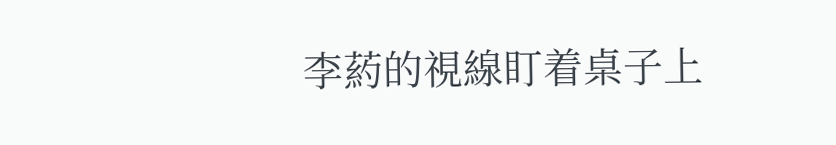李葯的視線盯着桌子上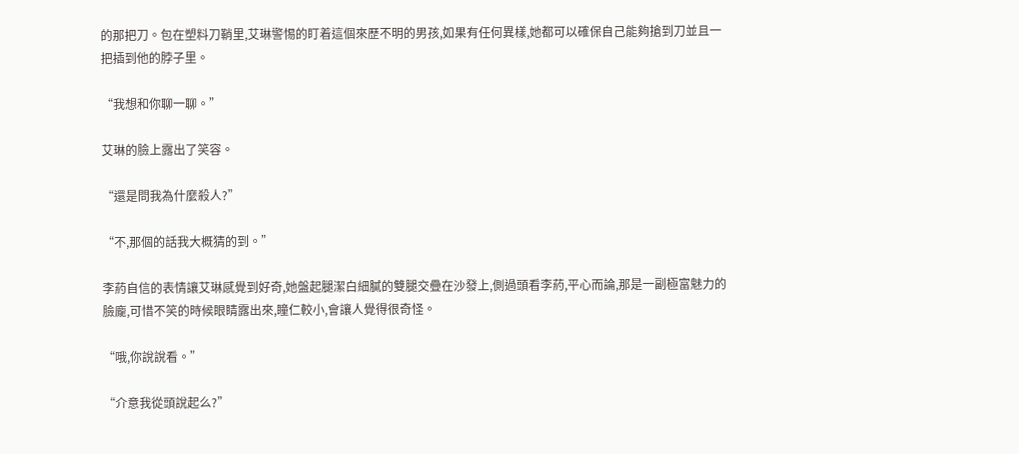的那把刀。包在塑料刀鞘里,艾琳警惕的盯着這個來歷不明的男孩,如果有任何異樣,她都可以確保自己能夠搶到刀並且一把插到他的脖子里。

“我想和你聊一聊。”

艾琳的臉上露出了笑容。

“還是問我為什麼殺人?”

“不,那個的話我大概猜的到。”

李葯自信的表情讓艾琳感覺到好奇,她盤起腿潔白細膩的雙腿交疊在沙發上,側過頭看李葯,平心而論,那是一副極富魅力的臉龐,可惜不笑的時候眼睛露出來,瞳仁較小,會讓人覺得很奇怪。

“哦,你說說看。”

“介意我從頭說起么?”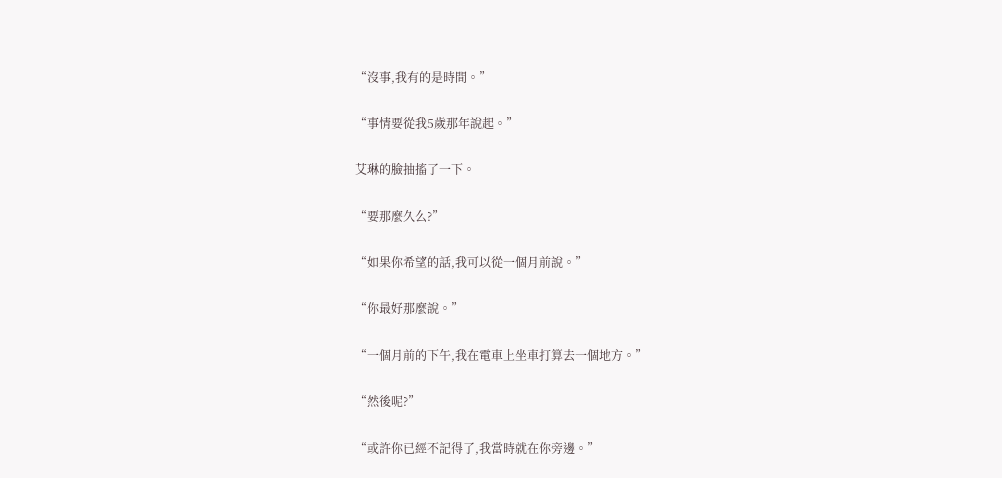“沒事,我有的是時間。”

“事情要從我5歲那年說起。”

艾琳的臉抽搐了一下。

“要那麼久么?”

“如果你希望的話,我可以從一個月前說。”

“你最好那麼說。”

“一個月前的下午,我在電車上坐車打算去一個地方。”

“然後呢?”

“或許你已經不記得了,我當時就在你旁邊。”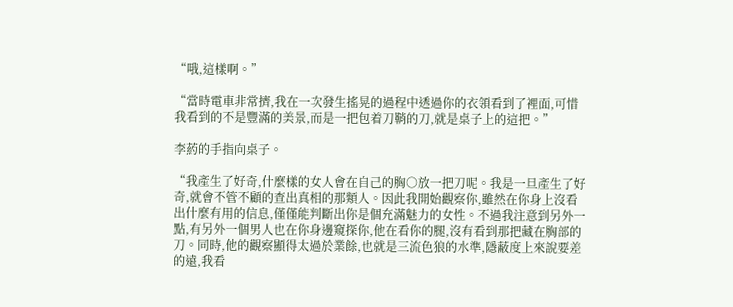“哦,這樣啊。”

“當時電車非常擠,我在一次發生搖晃的過程中透過你的衣領看到了裡面,可惜我看到的不是豐滿的美景,而是一把包着刀鞘的刀,就是桌子上的這把。”

李葯的手指向桌子。

“我產生了好奇,什麼樣的女人會在自己的胸○放一把刀呢。我是一旦產生了好奇,就會不管不顧的查出真相的那類人。因此我開始觀察你,雖然在你身上沒看出什麼有用的信息,僅僅能判斷出你是個充滿魅力的女性。不過我注意到另外一點,有另外一個男人也在你身邊窺探你,他在看你的腿,沒有看到那把藏在胸部的刀。同時,他的觀察顯得太過於業餘,也就是三流色狼的水準,隱蔽度上來說要差的遠,我看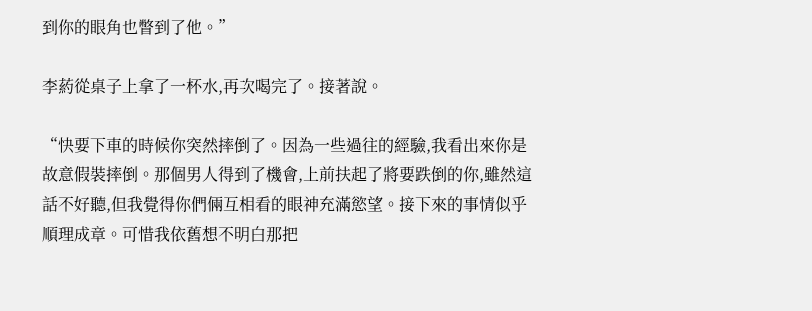到你的眼角也瞥到了他。”

李葯從桌子上拿了一杯水,再次喝完了。接著說。

“快要下車的時候你突然摔倒了。因為一些過往的經驗,我看出來你是故意假裝摔倒。那個男人得到了機會,上前扶起了將要跌倒的你,雖然這話不好聽,但我覺得你們倆互相看的眼神充滿慾望。接下來的事情似乎順理成章。可惜我依舊想不明白那把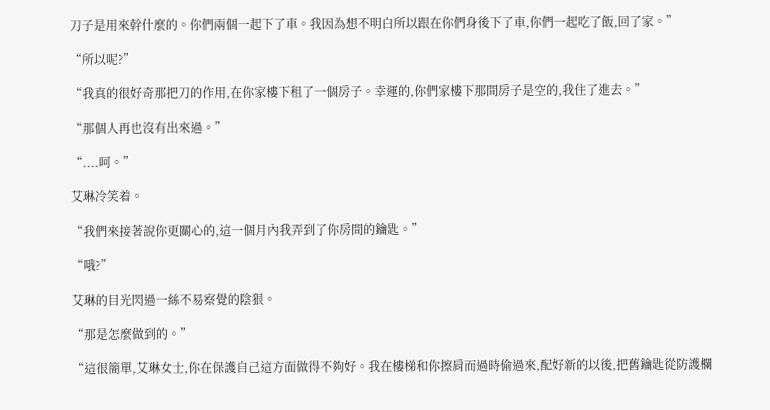刀子是用來幹什麼的。你們兩個一起下了車。我因為想不明白所以跟在你們身後下了車,你們一起吃了飯,回了家。”

“所以呢?”

“我真的很好奇那把刀的作用,在你家樓下租了一個房子。幸運的,你們家樓下那間房子是空的,我住了進去。”

“那個人再也沒有出來過。”

“....呵。”

艾琳冷笑着。

“我們來接著說你更關心的,這一個月內我弄到了你房間的鑰匙。”

“哦?”

艾琳的目光閃過一絲不易察覺的陰狠。

“那是怎麼做到的。”

“這很簡單,艾琳女士,你在保護自己這方面做得不夠好。我在樓梯和你擦肩而過時偷過來,配好新的以後,把舊鑰匙從防護欄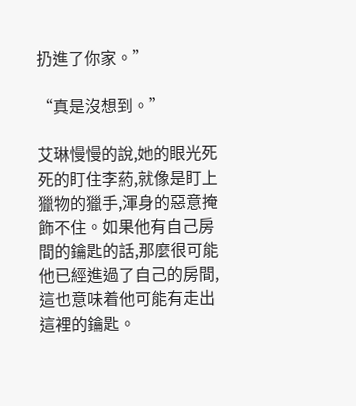扔進了你家。”

“真是沒想到。”

艾琳慢慢的說,她的眼光死死的盯住李葯,就像是盯上獵物的獵手,渾身的惡意掩飾不住。如果他有自己房間的鑰匙的話,那麼很可能他已經進過了自己的房間,這也意味着他可能有走出這裡的鑰匙。